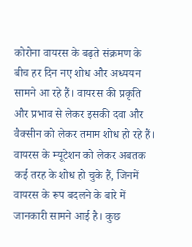कोरोना वायरस के बढ़ते संक्रमण के बीच हर दिन नए शोध और अध्ययन सामने आ रहे हैं। वायरस की प्रकृति और प्रभाव से लेकर इसकी दवा और वैक्सीन को लेकर तमाम शोध हो रहे हैं। वायरस के म्यूटेशन को लेकर अबतक कई तरह के शोध हो चुके हैं, जिनमें वायरस के रूप बदलने के बारे में जानकारी सामने आई है। कुछ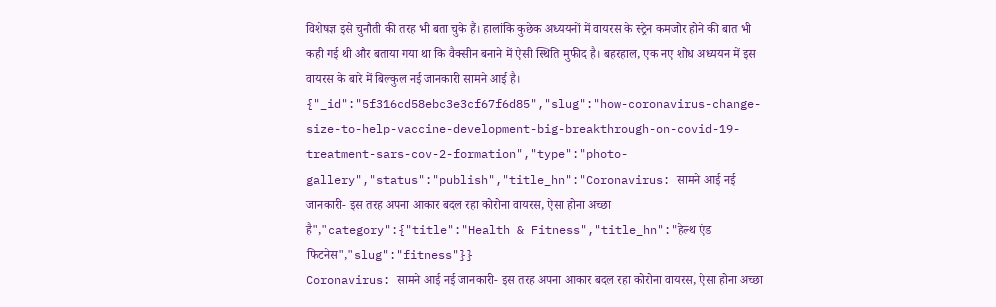विशेषज्ञ इसे चुनौती की तरह भी बता चुके हैं। हालांकि कुछेक अध्ययनों में वायरस के स्ट्रेन कमजोर होने की बात भी कही गई थी और बताया गया था कि वैक्सीन बनाने में ऐसी स्थिति मुफीद है। बहरहाल, एक नए शोध अध्ययन में इस वायरस के बारे में बिल्कुल नई जानकारी सामने आई है।
{"_id":"5f316cd58ebc3e3cf67f6d85","slug":"how-coronavirus-change-size-to-help-vaccine-development-big-breakthrough-on-covid-19-treatment-sars-cov-2-formation","type":"photo-gallery","status":"publish","title_hn":"Coronavirus: सामने आई नई जानकारी- इस तरह अपना आकार बदल रहा कोरोना वायरस, ऐसा होना अच्छा है","category":{"title":"Health & Fitness","title_hn":"हेल्थ एंड फिटनेस","slug":"fitness"}}
Coronavirus: सामने आई नई जानकारी- इस तरह अपना आकार बदल रहा कोरोना वायरस, ऐसा होना अच्छा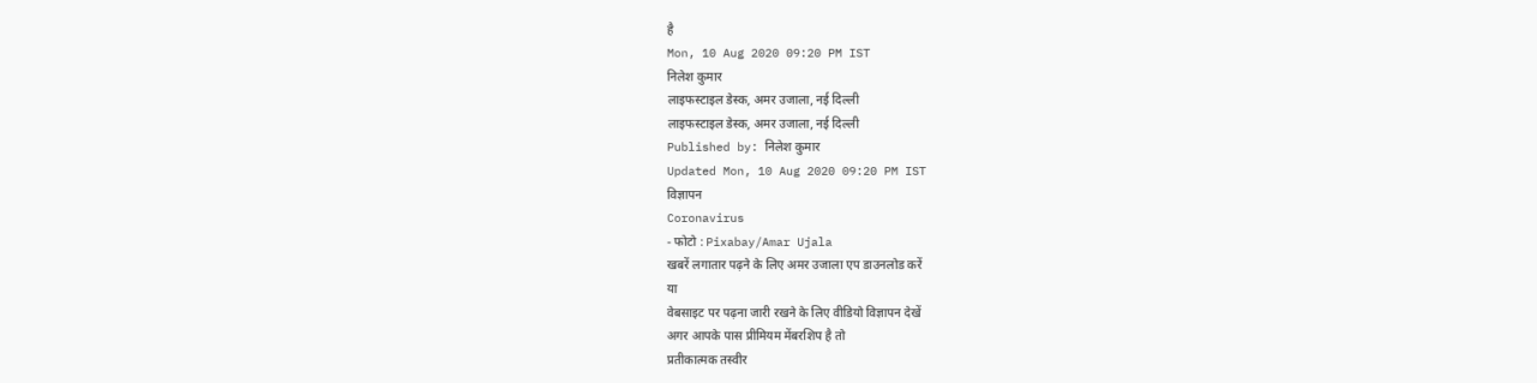है
Mon, 10 Aug 2020 09:20 PM IST
निलेश कुमार
लाइफस्टाइल डेस्क, अमर उजाला, नई दिल्ली
लाइफस्टाइल डेस्क, अमर उजाला, नई दिल्ली
Published by: निलेश कुमार
Updated Mon, 10 Aug 2020 09:20 PM IST
विज्ञापन
Coronavirus
- फोटो : Pixabay/Amar Ujala
खबरें लगातार पढ़ने के लिए अमर उजाला एप डाउनलोड करें
या
वेबसाइट पर पढ़ना जारी रखने के लिए वीडियो विज्ञापन देखें
अगर आपके पास प्रीमियम मेंबरशिप है तो
प्रतीकात्मक तस्वीर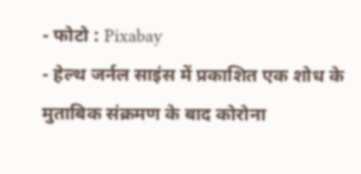- फोटो : Pixabay
- हेल्थ जर्नल साइंस में प्रकाशित एक शोध के मुताबिक संक्रमण के बाद कोरोना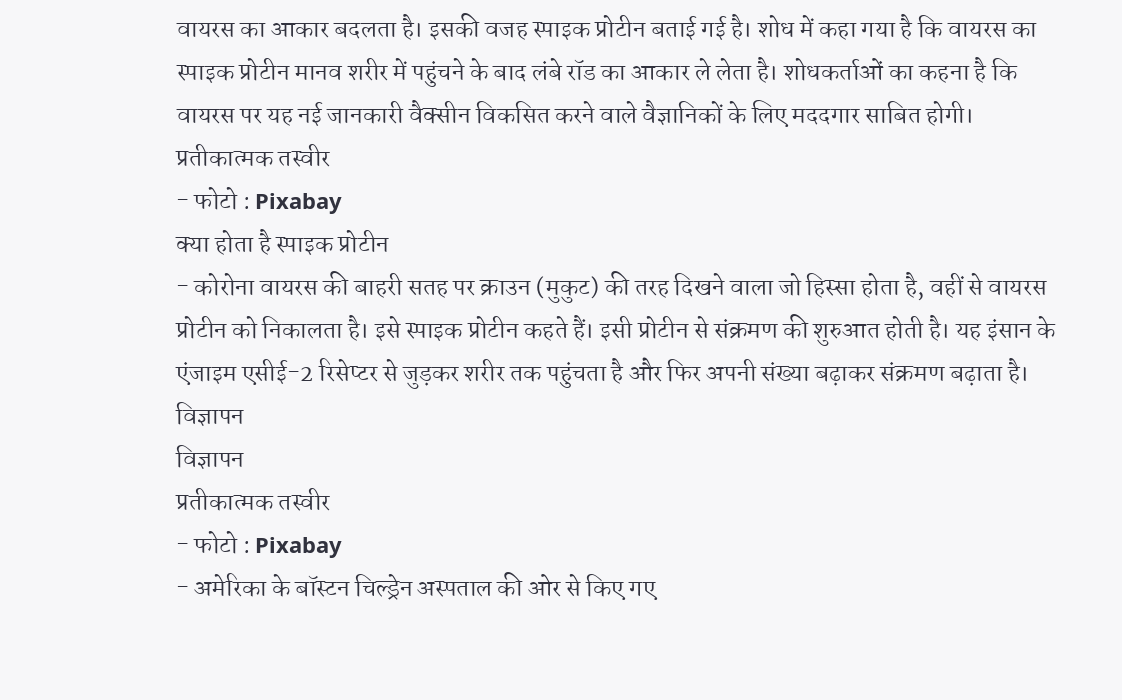वायरस का आकार बदलता है। इसकी वजह स्पाइक प्रोटीन बताई गई है। शोध में कहा गया है कि वायरस का स्पाइक प्रोटीन मानव शरीर में पहुंचने के बाद लंबे रॉड का आकार ले लेता है। शोधकर्ताओं का कहना है कि वायरस पर यह नई जानकारी वैक्सीन विकसित करने वाले वैज्ञानिकों के लिए मददगार साबित होगी।
प्रतीकात्मक तस्वीर
- फोटो : Pixabay
क्या होता है स्पाइक प्रोटीन
- कोरोना वायरस की बाहरी सतह पर क्राउन (मुकुट) की तरह दिखने वाला जो हिस्सा होता है, वहीं से वायरस प्रोटीन को निकालता है। इसे स्पाइक प्रोटीन कहते हैं। इसी प्रोटीन से संक्रमण की शुरुआत होती है। यह इंसान के एंजाइम एसीई-2 रिसेप्टर से जुड़कर शरीर तक पहुंचता है और फिर अपनी संख्या बढ़ाकर संक्रमण बढ़ाता है।
विज्ञापन
विज्ञापन
प्रतीकात्मक तस्वीर
- फोटो : Pixabay
- अमेरिका के बॉस्टन चिल्ड्रेन अस्पताल की ओर से किए गए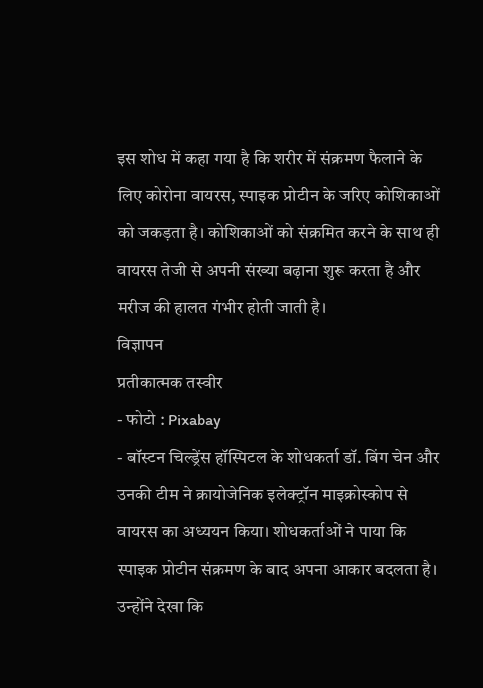इस शोध में कहा गया है कि शरीर में संक्रमण फैलाने के लिए कोरोना वायरस, स्पाइक प्रोटीन के जरिए कोशिकाओं को जकड़ता है। कोशिकाओं को संक्रमित करने के साथ ही वायरस तेजी से अपनी संख्या बढ़ाना शुरू करता है और मरीज की हालत गंभीर होती जाती है।
विज्ञापन
प्रतीकात्मक तस्वीर
- फोटो : Pixabay
- बॉस्टन चिल्ड्रेंस हॉस्पिटल के शोधकर्ता डॉ. बिंग चेन और उनकी टीम ने क्रायोजेनिक इलेक्ट्रॉन माइक्रोस्कोप से वायरस का अध्ययन किया। शोधकर्ताओं ने पाया कि स्पाइक प्रोटीन संक्रमण के बाद अपना आकार बदलता है। उन्होंने देखा कि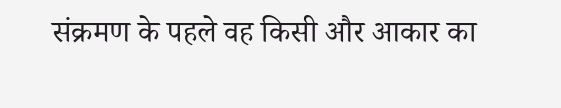संक्रमण के पहले वह किसी और आकार का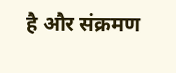है और संक्रमण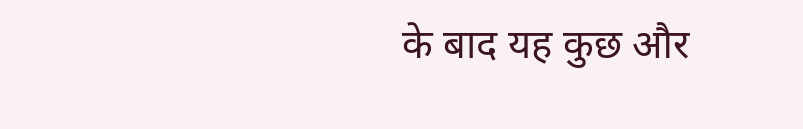के बाद यह कुछ और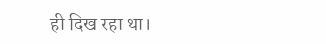ही दिख रहा था।